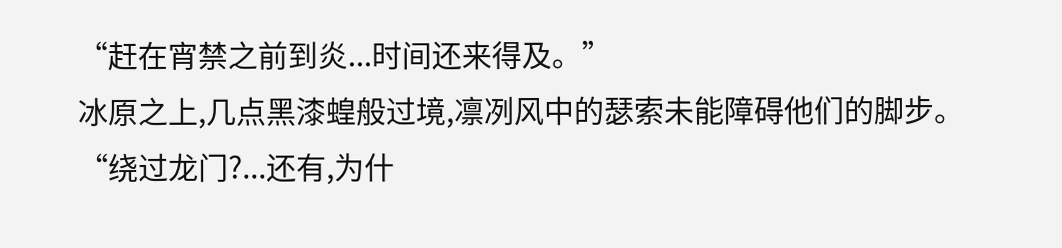“赶在宵禁之前到炎...时间还来得及。”
冰原之上,几点黑漆蝗般过境,凛冽风中的瑟索未能障碍他们的脚步。
“绕过龙门?...还有,为什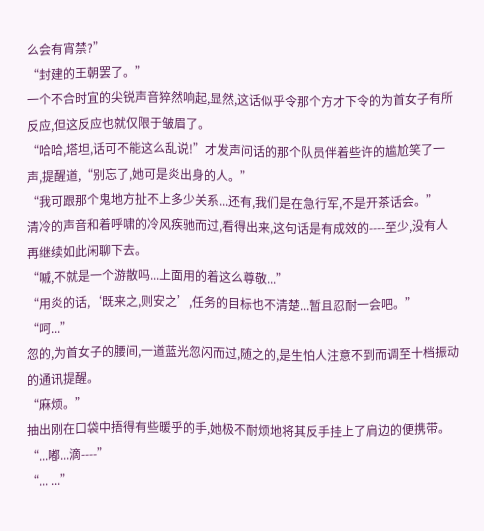么会有宵禁?”
“封建的王朝罢了。”
一个不合时宜的尖锐声音猝然响起,显然,这话似乎令那个方才下令的为首女子有所反应,但这反应也就仅限于皱眉了。
“哈哈,塔坦,话可不能这么乱说!”才发声问话的那个队员伴着些许的尴尬笑了一声,提醒道,“别忘了,她可是炎出身的人。”
“我可跟那个鬼地方扯不上多少关系...还有,我们是在急行军,不是开茶话会。”
清冷的声音和着呼啸的冷风疾驰而过,看得出来,这句话是有成效的----至少,没有人再继续如此闲聊下去。
“嘁,不就是一个游散吗...上面用的着这么尊敬...”
“用炎的话,‘既来之,则安之’,任务的目标也不清楚...暂且忍耐一会吧。”
“呵...”
忽的,为首女子的腰间,一道蓝光忽闪而过,随之的,是生怕人注意不到而调至十档振动的通讯提醒。
“麻烦。”
抽出刚在口袋中捂得有些暖乎的手,她极不耐烦地将其反手挂上了肩边的便携带。
“...嘟...滴----”
“... ...”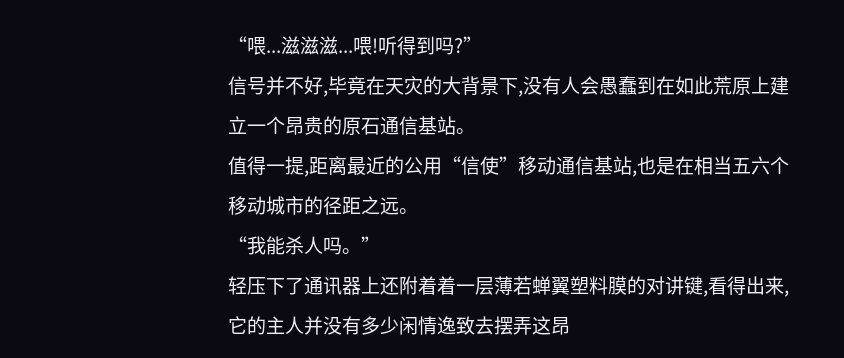“喂...滋滋滋...喂!听得到吗?”
信号并不好,毕竟在天灾的大背景下,没有人会愚蠢到在如此荒原上建立一个昂贵的原石通信基站。
值得一提,距离最近的公用“信使”移动通信基站,也是在相当五六个移动城市的径距之远。
“我能杀人吗。”
轻压下了通讯器上还附着着一层薄若蝉翼塑料膜的对讲键,看得出来,它的主人并没有多少闲情逸致去摆弄这昂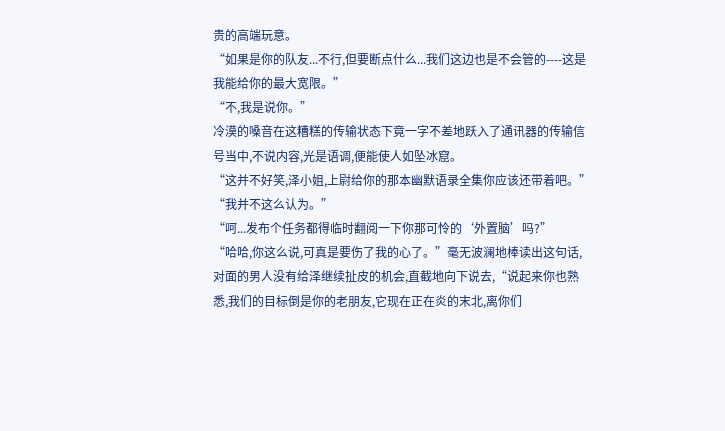贵的高端玩意。
“如果是你的队友...不行,但要断点什么...我们这边也是不会管的----这是我能给你的最大宽限。”
“不,我是说你。”
冷漠的嗓音在这糟糕的传输状态下竟一字不差地跃入了通讯器的传输信号当中,不说内容,光是语调,便能使人如坠冰窟。
“这并不好笑,泽小姐,上尉给你的那本幽默语录全集你应该还带着吧。”
“我并不这么认为。”
“呵...发布个任务都得临时翻阅一下你那可怜的‘外置脑’吗?”
“哈哈,你这么说,可真是要伤了我的心了。”毫无波澜地棒读出这句话,对面的男人没有给泽继续扯皮的机会,直截地向下说去,“说起来你也熟悉,我们的目标倒是你的老朋友,它现在正在炎的末北,离你们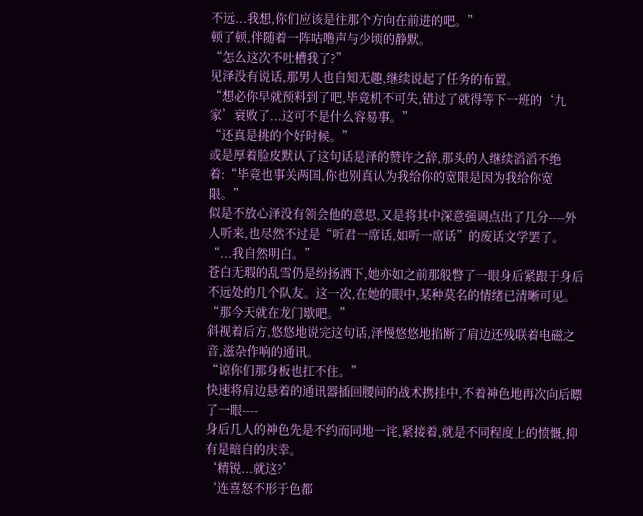不远...我想,你们应该是往那个方向在前进的吧。”
顿了顿,伴随着一阵咕噜声与少顷的静默。
“怎么这次不吐槽我了?”
见泽没有说话,那男人也自知无趣,继续说起了任务的布置。
“想必你早就预料到了吧,毕竟机不可失,错过了就得等下一班的‘九家’衰败了...这可不是什么容易事。”
“还真是挑的个好时候。”
或是厚着脸皮默认了这句话是泽的赞许之辞,那头的人继续滔滔不绝着:“毕竟也事关两国,你也别真认为我给你的宽限是因为我给你宽限。”
似是不放心泽没有领会他的意思,又是将其中深意强调点出了几分----外人听来,也尽然不过是“听君一席话,如听一席话”的废话文学罢了。
“...我自然明白。”
苍白无瑕的乱雪仍是纷扬洒下,她亦如之前那般瞥了一眼身后紧跟于身后不远处的几个队友。这一次,在她的眼中,某种莫名的情绪已清晰可见。
“那今天就在龙门歇吧。”
斜视着后方,悠悠地说完这句话,泽慢悠悠地掐断了肩边还残联着电磁之音,滋杂作响的通讯。
“谅你们那身板也扛不住。”
快速将肩边悬着的通讯器插回腰间的战术携挂中,不着神色地再次向后瞟了一眼----
身后几人的神色先是不约而同地一诧,紧接着,就是不同程度上的愤慨,抑有是暗自的庆幸。
‘精锐...就这?’
‘连喜怒不形于色都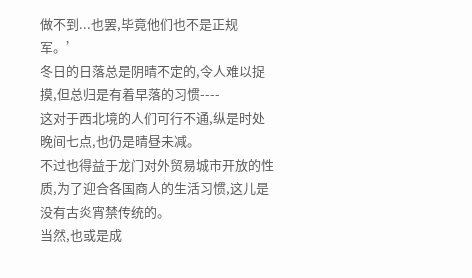做不到...也罢,毕竟他们也不是正规军。’
冬日的日落总是阴晴不定的,令人难以捉摸,但总归是有着早落的习惯----
这对于西北境的人们可行不通,纵是时处晚间七点,也仍是晴昼未减。
不过也得益于龙门对外贸易城市开放的性质,为了迎合各国商人的生活习惯,这儿是没有古炎宵禁传统的。
当然,也或是成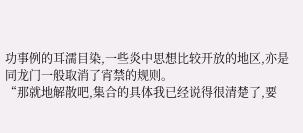功事例的耳濡目染,一些炎中思想比较开放的地区,亦是同龙门一般取消了宵禁的规则。
“那就地解散吧,集合的具体我已经说得很清楚了,要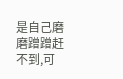是自己磨磨蹭蹭赶不到,可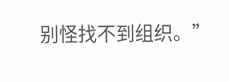别怪找不到组织。”